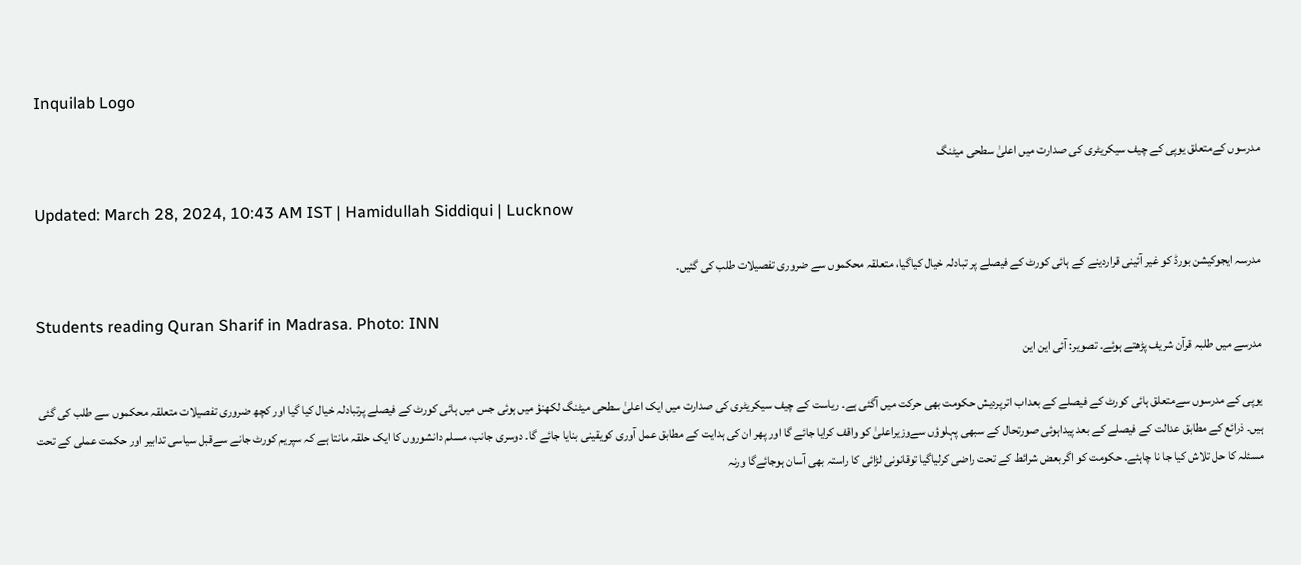Inquilab Logo

مدرسوں کےمتعلق یوپی کے چیف سیکریٹری کی صدارت میں اعلیٰ سطحی میٹنگ

Updated: March 28, 2024, 10:43 AM IST | Hamidullah Siddiqui | Lucknow

مدرسہ ایجوکیشن بورڈ کو غیر آئینی قراردینے کے ہائی کورٹ کے فیصلے پر تبادلہ خیال کیاگیا، متعلقہ محکموں سے ضروری تفصیلات طلب کی گئیں۔

Students reading Quran Sharif in Madrasa. Photo: INN
مدرسے میں طلبہ قرآن شریف پڑھتے ہوئے۔ تصویر: آئی این این

یوپی کے مدرسوں سےمتعلق ہائی کورٹ کے فیصلے کے بعداب اترپردیش حکومت بھی حرکت میں آگئی ہے۔ ریاست کے چیف سیکریٹری کی صدارت میں ایک اعلیٰ سطحی میٹنگ لکھنؤ میں ہوئی جس میں ہائی کورٹ کے فیصلے پرتبادلہ خیال کیا گیا اور کچھ ضروری تفصیلات متعلقہ محکموں سے طلب کی گئی ہیں۔ ذرائع کے مطابق عدالت کے فیصلے کے بعد پیداہوئی صورتحال کے سبھی پہلوؤں سےوزیراعلیٰ کو واقف کرایا جائے گا اور پھر ان کی ہدایت کے مطابق عمل آوری کویقینی بنایا جائے گا۔ دوسری جانب، مسلم دانشوروں کا ایک حلقہ مانتا ہے کہ سپریم کورٹ جانے سےقبل سیاسی تدابیر اور حکمت عملی کے تحت مسئلہ کا حل تلاش کیا جا نا چاہئے۔ حکومت کو اگربعض شرائط کے تحت راضی کرلیاگیا توقانونی لڑائی کا راستہ بھی آسان ہوجائےگا ورنہ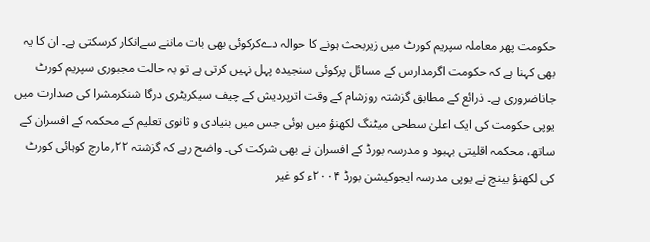حکومت پھر معاملہ سپریم کورٹ میں زیربحث ہونے کا حوالہ دےکرکوئی بھی بات ماننے سےانکار کرسکتی ہے۔ ان کا یہ بھی کہنا ہے کہ حکومت اگرمدارس کے مسائل پرکوئی سنجیدہ پہل نہیں کرتی ہے تو بہ حالت مجبوری سپریم کورٹ جاناضروری ہے۔ ذرائع کے مطابق گزشتہ روزشام کے وقت اترپردیش کے چیف سیکریٹری درگا شنکرمشرا کی صدارت میں یوپی حکومت کی ایک اعلیٰ سطحی میٹنگ لکھنؤ میں ہوئی جس میں بنیادی و ثانوی تعلیم کے محکمہ کے افسران کے ساتھ، محکمہ اقلیتی بہبود و مدرسہ بورڈ کے افسران نے بھی شرکت کی۔ واضح رہے کہ گزشتہ ۲۲؍مارچ کوہائی کورٹ کی لکھنؤ بینچ نے یوپی مدرسہ ایجوکیشن بورڈ ۲۰۰۴ء کو غیر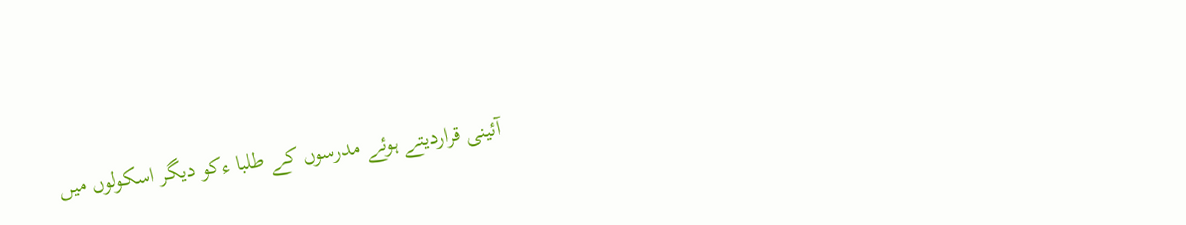آئینی قراردیتے ہوئے مدرسوں کے طلبا ءکو دیگر اسکولوں میں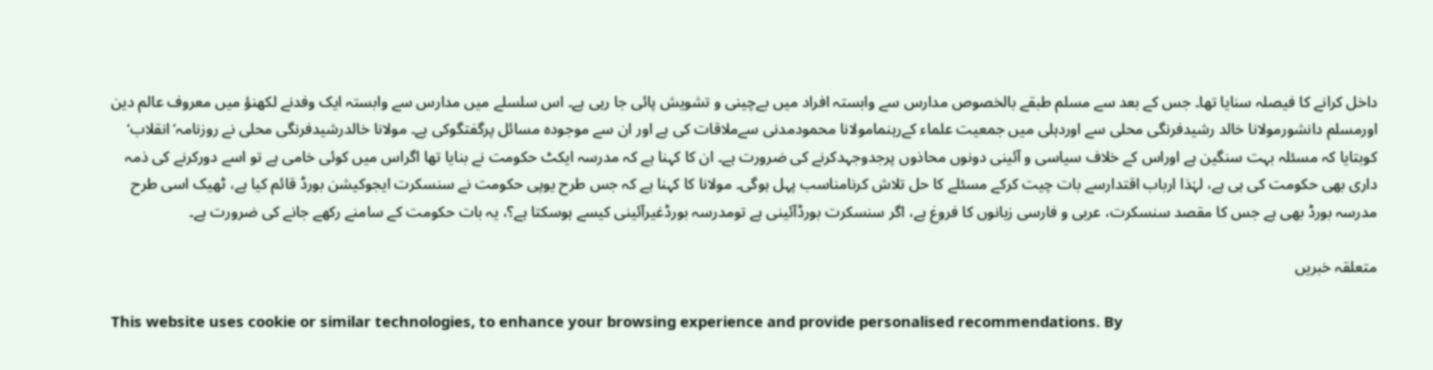داخل کرانے کا فیصلہ سنایا تھا۔ جس کے بعد سے مسلم طبقے بالخصوص مدارس سے وابستہ افراد میں بےچینی و تشویش پائی جا رہی ہے۔ اس سلسلے میں مدارس سے وابستہ ایک وفدنے لکھنؤ میں معروف عالم دین اورمسلم دانشورمولانا خالد رشیدفرنگی محلی سے اوردہلی میں جمعیت علماء کےرہنمامولانا محمودمدنی سےملاقات کی ہے اور ان سے موجودہ مسائل پرگفتگوکی ہے۔ مولانا خالدرشیدفرنگی محلی نے روزنامہ’انقلاب‘ کوبتایا کہ مسئلہ بہت سنگین ہے اوراس کے خلاف سیاسی و آئینی دونوں محاذوں پرجدوجہدکرنے کی ضرورت ہے۔ ان کا کہنا ہے کہ مدرسہ ایکٹ حکومت نے بنایا تھا اگراس میں کوئی خامی ہے تو اسے دورکرنے کی ذمہ داری بھی حکومت کی ہی ہے، لہٰذا ارباب اقتدارسے بات چیت کرکے مسئلے کا حل تلاش کرنامناسب پہل ہوگی۔ مولانا کا کہنا ہے کہ جس طرح یوپی حکومت نے سنسکرت ایجوکیشن بورڈ قائم کیا ہے، ٹھیک اسی طرح مدرسہ بورڈ بھی ہے جس کا مقصد سنسکرت، عربی و فارسی زبانوں کا فروغ ہے، اگر سنسکرت بورڈآئینی ہے تومدرسہ بورڈغیرآئینی کیسے ہوسکتا ہے؟، یہ بات حکومت کے سامنے رکھے جانے کی ضرورت ہے۔

متعلقہ خبریں

This website uses cookie or similar technologies, to enhance your browsing experience and provide personalised recommendations. By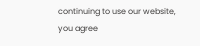continuing to use our website, you agree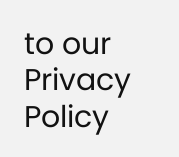to our Privacy Policy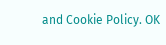and Cookie Policy. OK